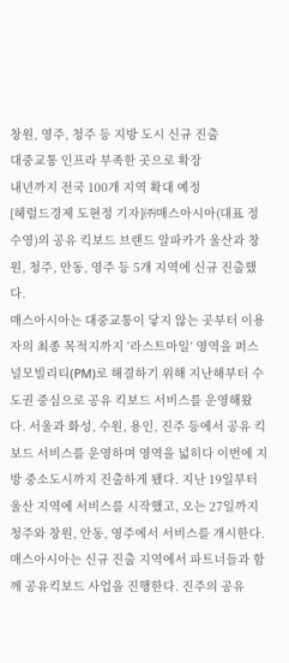창원, 영주, 청주 등 지방 도시 신규 진출
대중교통 인프라 부족한 곳으로 확장
내년까지 전국 100개 지역 확대 예정
[헤럴드경제 도현정 기자]㈜매스아시아(대표 정수영)의 공유 킥보드 브랜드 알파카가 울산과 창원, 청주, 안동, 영주 등 5개 지역에 신규 진출했다.
매스아시아는 대중교통이 닿지 않는 곳부터 이용자의 최종 목적지까지 ‘라스트마일’ 영역을 퍼스널모빌리티(PM)로 해결하기 위해 지난해부터 수도권 중심으로 공유 킥보드 서비스를 운영해왔다. 서울과 화성, 수원, 용인, 진주 등에서 공유 킥보드 서비스를 운영하며 영역을 넓히다 이번에 지방 중소도시까지 진출하게 됐다. 지난 19일부터 울산 지역에 서비스를 시작했고, 오는 27일까지 청주와 창원, 안동, 영주에서 서비스를 개시한다.
매스아시아는 신규 진출 지역에서 파트너들과 함께 공유킥보드 사업을 진행한다. 진주의 공유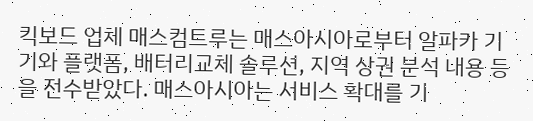킥보드 업체 매스컴트루는 매스아시아로부터 알파카 기기와 플랫폼, 배터리교체 솔루션, 지역 상권 분석 내용 등을 전수받았다. 매스아시아는 서비스 확대를 기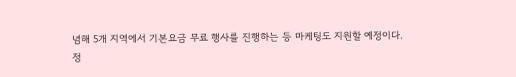념해 5개 지역에서 기본요금 무료 행사를 진행하는 등 마케팅도 지원할 예정이다.
정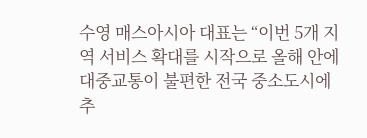수영 매스아시아 대표는 “이번 5개 지역 서비스 확대를 시작으로 올해 안에 대중교통이 불편한 전국 중소도시에 추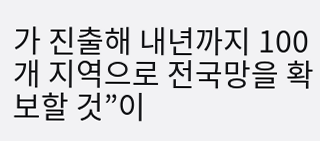가 진출해 내년까지 100개 지역으로 전국망을 확보할 것”이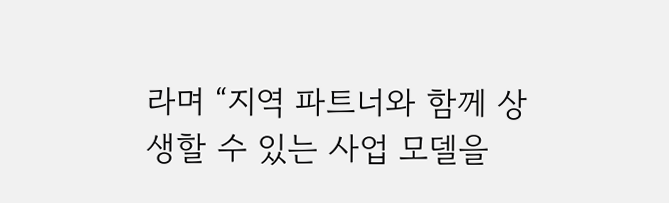라며 “지역 파트너와 함께 상생할 수 있는 사업 모델을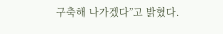구축해 나가겠다”고 밝혔다.